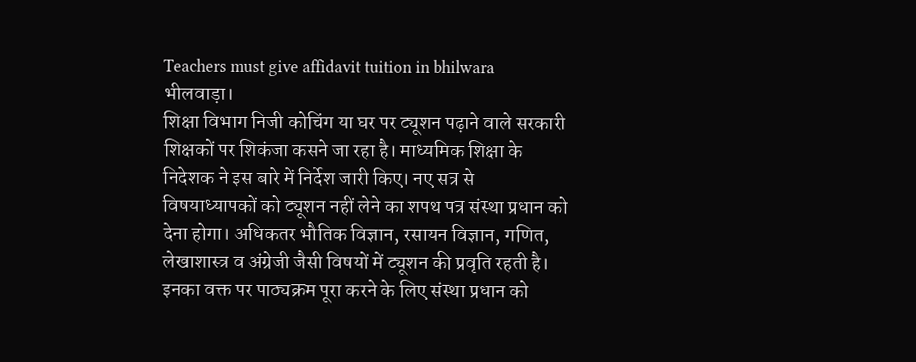Teachers must give affidavit tuition in bhilwara
भीलवाड़ा।
शिक्षा विभाग निजी कोचिंग या घर पर ट्यूशन पढ़ाने वाले सरकारी शिक्षकों पर शिकंजा कसने जा रहा है। माध्यमिक शिक्षा के निदेशक ने इस बारे में निर्देश जारी किए। नए सत्र से विषयाध्यापकों को ट्यूशन नहीं लेने का शपथ पत्र संस्था प्रधान को देना होगा। अधिकतर भौतिक विज्ञान, रसायन विज्ञान, गणित, लेखाशास्त्र व अंग्रेजी जैसी विषयों में ट्यूशन की प्रवृति रहती है। इनका वक्त पर पाठ्यक्रम पूरा करने के लिए संस्था प्रधान को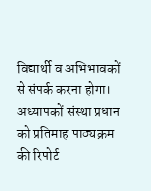विद्यार्थी व अभिभावकों से संपर्क करना होगा। अध्यापकों संस्था प्रधान को प्रतिमाह पाठ्यक्रम की रिपोर्ट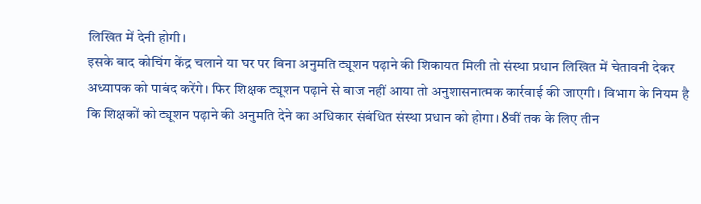लिखित में देनी होगी।
इसके बाद कोचिंग केंद्र चलाने या घर पर बिना अनुमति ट्यूशन पढ़ाने की शिकायत मिली तो संस्था प्रधान लिखित में चेतावनी देकर अध्यापक को पाबंद करेंगे। फिर शिक्षक ट्यूशन पढ़ाने से बाज नहीं आया तो अनुशासनात्मक कार्रवाई की जाएगी। विभाग के नियम है कि शिक्षकों को ट्यूशन पढ़ाने की अनुमति देने का अधिकार संबंधित संस्था प्रधान को होगा। 8वीं तक के लिए तीन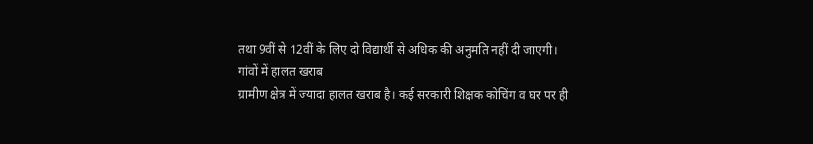तथा 9वीं से 12वीं के लिए दो विद्यार्थी से अधिक की अनुमति नहीं दी जाएगी।
गांवों में हालत खराब
ग्रामीण क्षेत्र में ज्यादा हालत खराब है। कई सरकारी शिक्षक कोचिंग व घर पर ही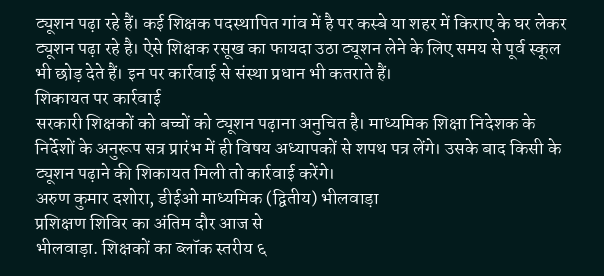ट्यूशन पढ़ा रहे हैं। कई शिक्षक पदस्थापित गांव में है पर कस्बे या शहर में किराए के घर लेकर ट्यूशन पढ़ा रहे है। ऐसे शिक्षक रसूख का फायदा उठा ट्यूशन लेने के लिए समय से पूर्व स्कूल भी छोड़ देते हैं। इन पर कार्रवाई से संस्था प्रधान भी कतराते हैं।
शिकायत पर कार्रवाई
सरकारी शिक्षकों को बच्चों को ट्यूशन पढ़ाना अनुचित है। माध्यमिक शिक्षा निदेशक के निर्देशों के अनुरूप सत्र प्रारंभ में ही विषय अध्यापकों से शपथ पत्र लेंगे। उसके बाद किसी के ट्यूशन पढ़ाने की शिकायत मिली तो कार्रवाई करेंगे।
अरुण कुमार दशोरा, डीईओ माध्यमिक (द्वितीय) भीलवाड़ा
प्रशिक्षण शिविर का अंतिम दौर आज से
भीलवाड़ा. शिक्षकों का ब्लॉक स्तरीय ६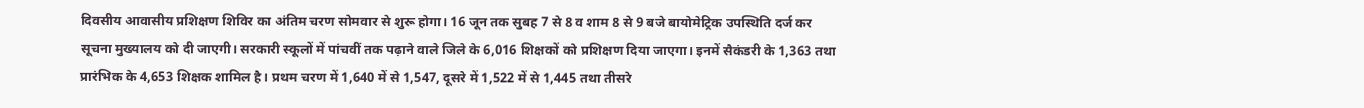दिवसीय आवासीय प्रशिक्षण शिविर का अंतिम चरण सोमवार से शुरू होगा। 16 जून तक सुबह 7 से 8 व शाम 8 से 9 बजे बायोमेट्रिक उपस्थिति दर्ज कर सूचना मुख्यालय को दी जाएगी। सरकारी स्कूलों में पांचवीं तक पढ़ाने वाले जिले के 6,016 शिक्षकों को प्रशिक्षण दिया जाएगा। इनमें सैकंडरी के 1,363 तथा प्रारंभिक के 4,653 शिक्षक शामिल है। प्रथम चरण में 1,640 में से 1,547, दूसरे में 1,522 में से 1,445 तथा तीसरे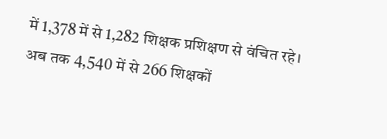में 1,378 में से 1,282 शिक्षक प्रशिक्षण से वंचित रहे। अब तक 4,540 में से 266 शिक्षकों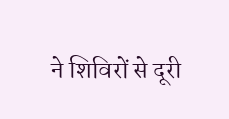ने शिविरों से दूरी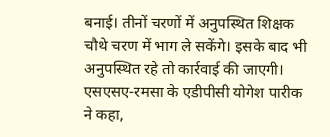बनाई। तीनों चरणों में अनुपस्थित शिक्षक चौथे चरण में भाग ले सकेंगे। इसके बाद भी अनुपस्थित रहे तो कार्रवाई की जाएगी। एसएसए-रमसा के एडीपीसी योगेश पारीक ने कहा,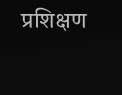प्रशिक्षण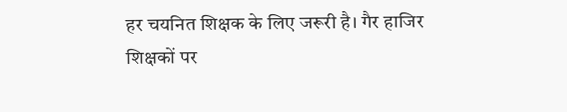हर चयनित शिक्षक के लिए जरूरी है। गैर हाजिर शिक्षकों पर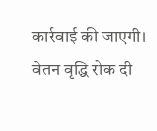कार्रवाई की जाएगी। वेतन वृद्धि रोक दी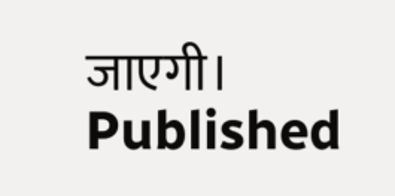जाएगी।
Published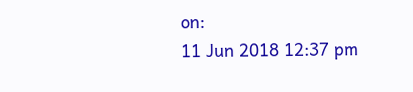on:
11 Jun 2018 12:37 pm